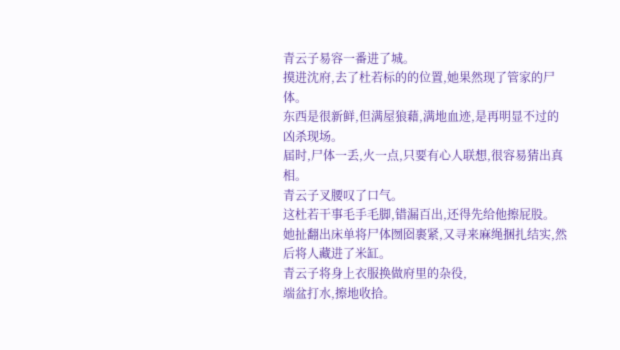青云子易容一番进了城。
摸进沈府,去了杜若标的的位置,她果然现了管家的尸体。
东西是很新鲜,但满屋狼藉,满地血迹,是再明显不过的凶杀现场。
届时,尸体一丢,火一点,只要有心人联想,很容易猜出真相。
青云子叉腰叹了口气。
这杜若干事毛手毛脚,错漏百出,还得先给他擦屁股。
她扯翻出床单将尸体囫囵裹紧,又寻来麻绳捆扎结实,然后将人藏进了米缸。
青云子将身上衣服换做府里的杂役,
端盆打水,擦地收拾。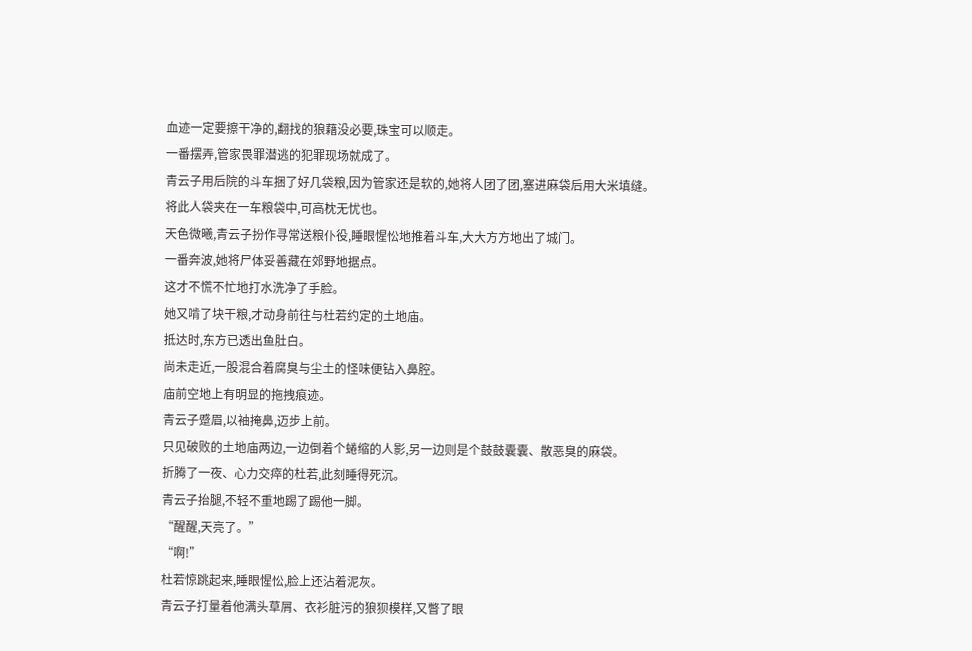血迹一定要擦干净的,翻找的狼藉没必要,珠宝可以顺走。
一番摆弄,管家畏罪潜逃的犯罪现场就成了。
青云子用后院的斗车捆了好几袋粮,因为管家还是软的,她将人团了团,塞进麻袋后用大米填缝。
将此人袋夹在一车粮袋中,可高枕无忧也。
天色微曦,青云子扮作寻常送粮仆役,睡眼惺忪地推着斗车,大大方方地出了城门。
一番奔波,她将尸体妥善藏在郊野地据点。
这才不慌不忙地打水洗净了手脸。
她又啃了块干粮,才动身前往与杜若约定的土地庙。
抵达时,东方已透出鱼肚白。
尚未走近,一股混合着腐臭与尘土的怪味便钻入鼻腔。
庙前空地上有明显的拖拽痕迹。
青云子蹙眉,以袖掩鼻,迈步上前。
只见破败的土地庙两边,一边倒着个蜷缩的人影,另一边则是个鼓鼓囊囊、散恶臭的麻袋。
折腾了一夜、心力交瘁的杜若,此刻睡得死沉。
青云子抬腿,不轻不重地踢了踢他一脚。
“醒醒,天亮了。”
“啊!”
杜若惊跳起来,睡眼惺忪,脸上还沾着泥灰。
青云子打量着他满头草屑、衣衫脏污的狼狈模样,又瞥了眼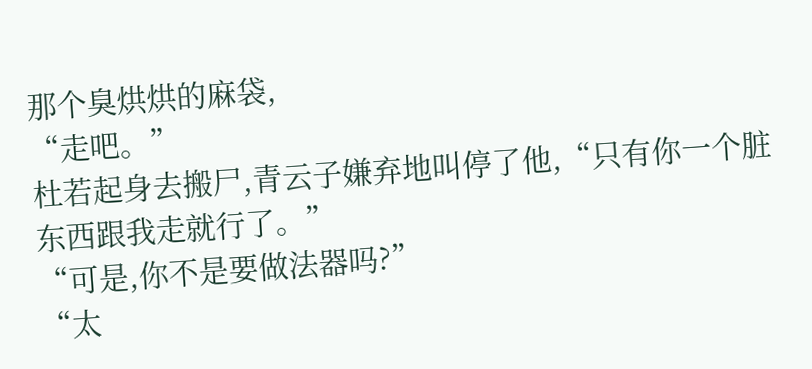那个臭烘烘的麻袋,
“走吧。”
杜若起身去搬尸,青云子嫌弃地叫停了他,“只有你一个脏东西跟我走就行了。”
“可是,你不是要做法器吗?”
“太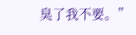臭了我不要。”